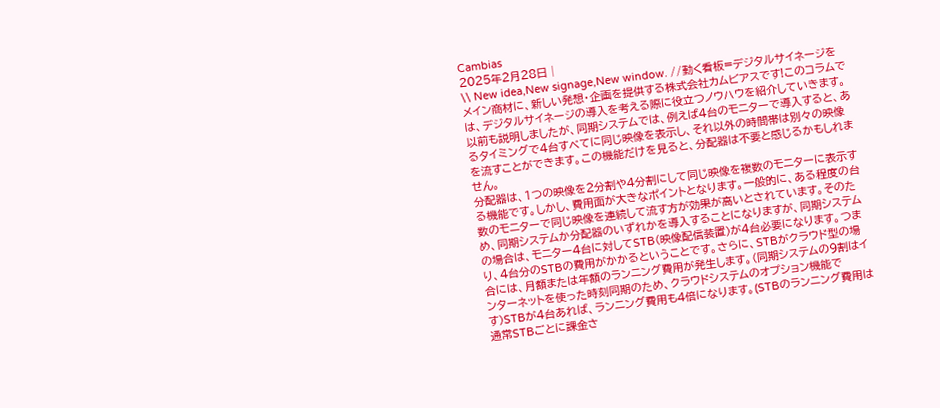Cambias
2025年2月28日│
\\ New idea,New signage,New window. //動く看板=デジタルサイネージをメイン商材に、新しい発想・企画を提供する株式会社カムビアスです!このコラムでは、デジタルサイネージの導入を考える際に役立つノウハウを紹介していきます。
以前も説明しましたが、同期システムでは、例えば4台のモニターで導入すると、あるタイミングで4台すべてに同じ映像を表示し、それ以外の時間帯は別々の映像を流すことができます。この機能だけを見ると、分配器は不要と感じるかもしれません。
分配器は、1つの映像を2分割や4分割にして同じ映像を複数のモニターに表示する機能です。しかし、費用面が大きなポイントとなります。一般的に、ある程度の台数のモニターで同じ映像を連続して流す方が効果が高いとされています。そのため、同期システムか分配器のいずれかを導入することになりますが、同期システムの場合は、モニター4台に対してSTB(映像配信装置)が4台必要になります。つまり、4台分のSTBの費用がかかるということです。さらに、STBがクラウド型の場合には、月額または年額のランニング費用が発生します。(同期システムの9割はインターネットを使った時刻同期のため、クラウドシステムのオプション機能です)STBが4台あれば、ランニング費用も4倍になります。(STBのランニング費用は 通常STBごとに課金さ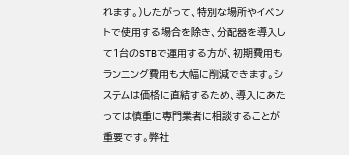れます。)したがって、特別な場所やイベントで使用する場合を除き、分配器を導入して1台のSTBで運用する方が、初期費用もランニング費用も大幅に削減できます。システムは価格に直結するため、導入にあたっては慎重に専門業者に相談することが重要です。弊社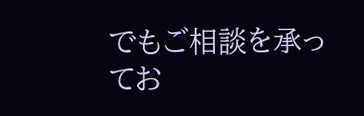でもご相談を承ってお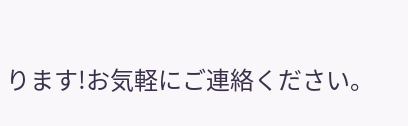ります!お気軽にご連絡ください。